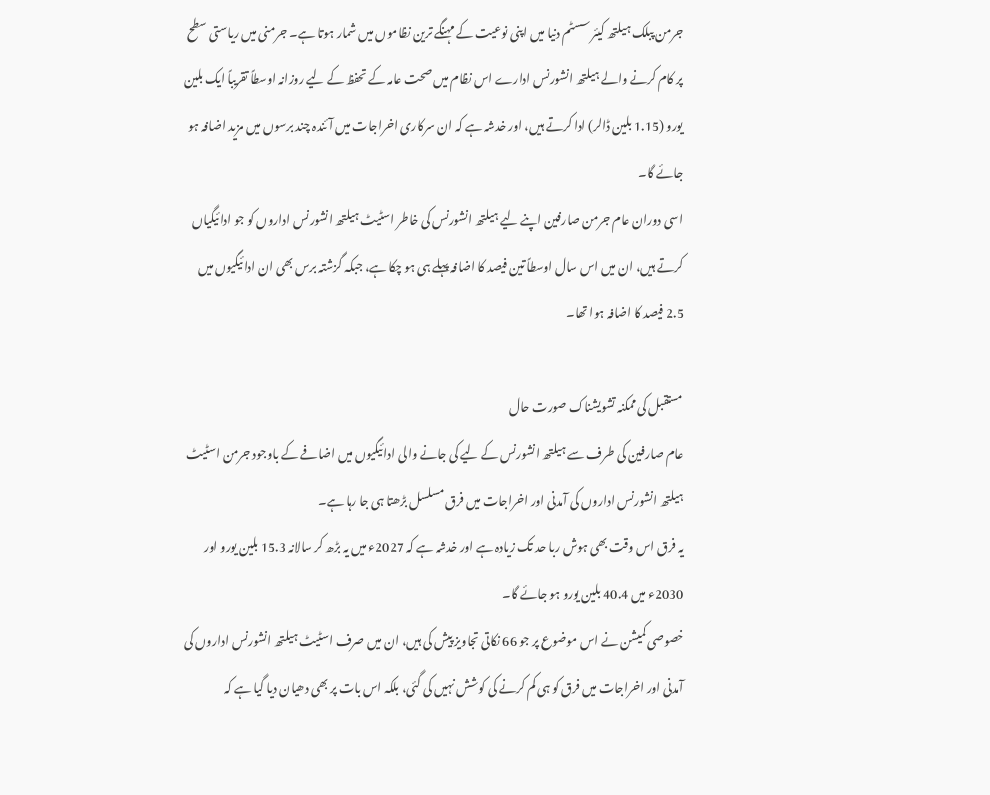جرمن پبلک ہیلتھ کیئر سسٹم دنیا میں اپنی نوعیت کے مہنگے ترین نظاموں میں شمار ہوتا ہے۔ جرمنی میں ریاستی سطح پر کام کرنے والے ہیلتھ انشورنس ادارے اس نظام میں صحت عامہ کے تحفظ کے لیے روزانہ اوسطاً تقریباً ایک بلین یورو (1.15 بلین ڈالر) ادا کرتے ہیں، اور خدشہ ہے کہ ان سرکاری اخراجات میں آئندہ چند برسوں میں مزید اضافہ ہو جائے گا۔
اسی دوران عام جرمن صارفین اپنے لیے ہیلتھ انشورنس کی خاطر اسٹیٹ ہیلتھ انشورنس اداروں کو جو ادائیگیاں کرتے ہیں، ان میں اس سال اوسطاً تین فیصد کا اضافہ پہلے ہی ہو چکا ہے، جبکہ گزشتہ برس بھی ان ادائیگیوں میں 2.5 فیصد کا اضافہ ہوا تھا۔

مستقبل کی ممکنہ تشویشناک صورت حال
عام صارفین کی طرف سے ہیلتھ انشورنس کے لیے کی جانے والی ادائیگیوں میں اضافے کے باوجود جرمن اسٹیٹ ہیلتھ انشورنس اداروں کی آمدنی اور اخراجات میں فرق مسلسل بڑھتا ہی جا رہا ہے۔
یہ فرق اس وقت بھی ہوش ربا حد تک زیادہ ہے اور خدشہ ہے کہ 2027ء میں یہ بڑھ کر سالانہ 15.3 بلین یورو اور 2030ء میں 40.4 بلین یورو ہو جائے گا۔
خصوصی کمیشن نے اس موضوع پر جو 66 نکاتی تجاویز پیش کی ہیں، ان میں صرف اسٹیٹ ہیلتھ انشورنس اداروں کی آمدنی اور اخراجات میں فرق کو ہی کم کرنے کی کوشش نہیں کی گئی، بلکہ اس بات پر بھی دھیان دیا گیا ہے کہ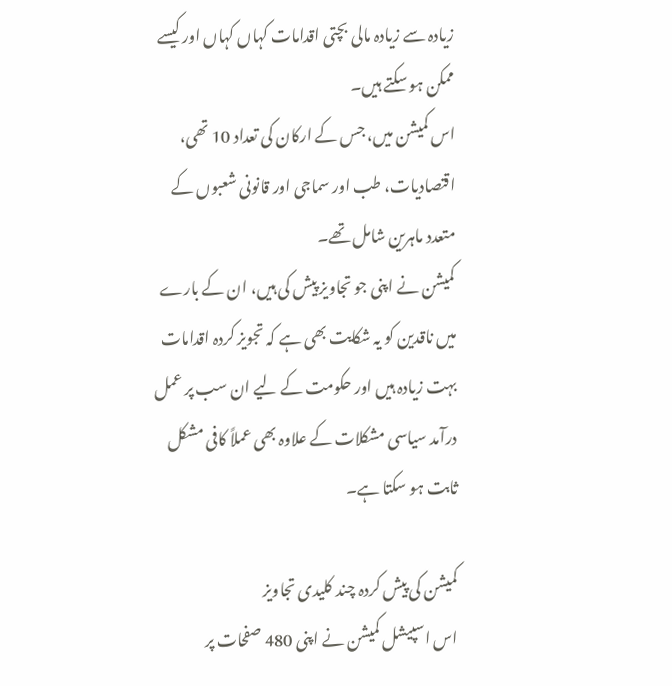زیادہ سے زیادہ مالی بچتی اقدامات کہاں کہاں اور کیسے ممکن ہو سکتے ہیں۔
اس کمیشن میں، جس کے ارکان کی تعداد 10 تھی، اقتصادیات، طب اور سماجی اور قانونی شعبوں کے متعدد ماہرین شامل تھے۔
کمیشن نے اپنی جو تجاویز پیش کی ہیں، ان کے بارے میں ناقدین کو یہ شکایت بھی ہے کہ تجویز کردہ اقدامات بہت زیادہ ہیں اور حکومت کے لیے ان سب پر عمل درآمد سیاسی مشکلات کے علاوہ بھی عملاً کافی مشکل ثابت ہو سکتا ہے۔

کمیشن کی پیش کردہ چند کلیدی تجاویز
اس اسپیشل کمیشن نے اپنی 480 صفحات پر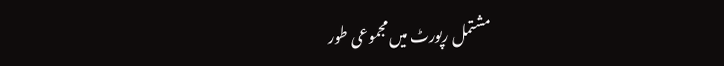مشتمل رپورٹ میں مجموعی طور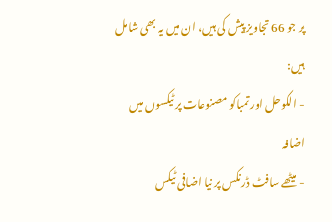پر جو 66 تجاویز پیش کی ہیں، ان میں یہ بھی شامل ہیں:
- الکوحل اور تمباکو مصنوعات پر ٹیکسوں میں اضافہ
- میٹھے سافٹ ڈرنکس پر نیا اضافی ٹیکس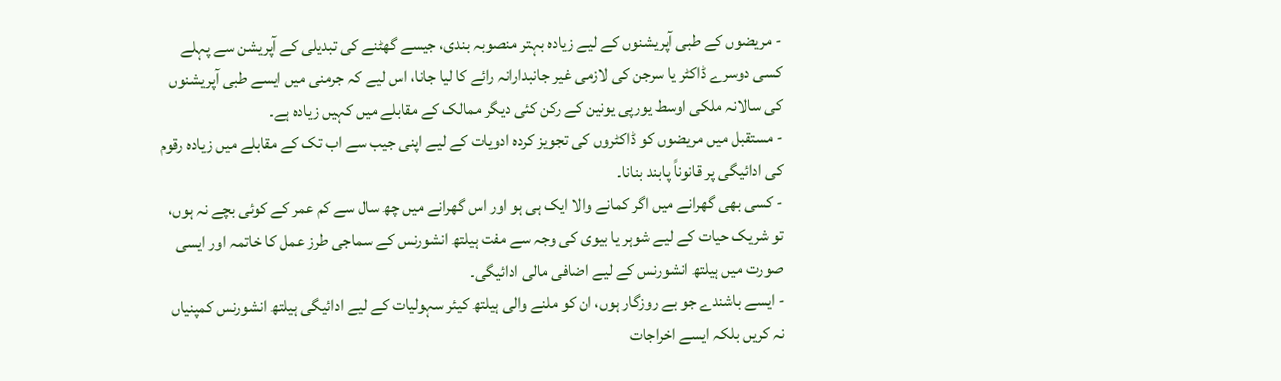- مریضوں کے طبی آپریشنوں کے لیے زیادہ بہتر منصوبہ بندی، جیسے گھٹنے کی تبدیلی کے آپریشن سے پہلے کسی دوسرے ڈاکٹر یا سرجن کی لازمی غیر جانبدارانہ رائے کا لیا جانا، اس لیے کہ جرمنی میں ایسے طبی آپریشنوں کی سالانہ ملکی اوسط یورپی یونین کے رکن کئی دیگر ممالک کے مقابلے میں کہیں زیادہ ہے۔
- مستقبل میں مریضوں کو ڈاکٹروں کی تجویز کردہ ادویات کے لیے اپنی جیب سے اب تک کے مقابلے میں زیادہ رقوم کی ادائیگی پر قانوناً پابند بنانا۔
- کسی بھی گھرانے میں اگر کمانے والا ایک ہی ہو اور اس گھرانے میں چھ سال سے کم عمر کے کوئی بچے نہ ہوں، تو شریک حیات کے لیے شوہر یا بیوی کی وجہ سے مفت ہیلتھ انشورنس کے سماجی طرز عمل کا خاتمہ اور ایسی صورت میں ہیلتھ انشورنس کے لیے اضافی مالی ادائیگی۔
- ایسے باشندے جو بے روزگار ہوں، ان کو ملنے والی ہیلتھ کیئر سہولیات کے لیے ادائیگی ہیلتھ انشورنس کمپنیاں نہ کریں بلکہ ایسے اخراجات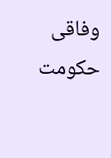وفاقی حکومت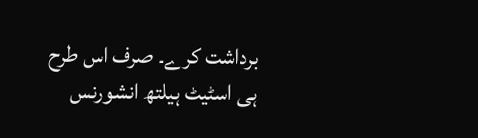برداشت کرے۔ صرف اس طرح ہی اسٹیٹ ہیلتھ انشورنس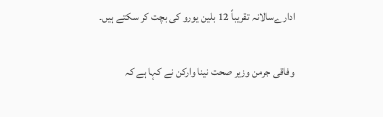ادارےسالانہ تقریباً 12 بلین یورو کی بچت کر سکتے ہیں۔

وفاقی جرمن وزیر صحت نینا وارکن نے کہا ہے کہ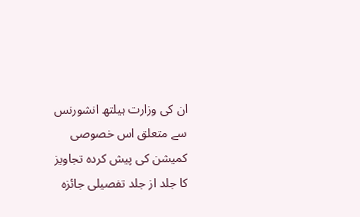ان کی وزارت ہیلتھ انشورنس سے متعلق اس خصوصی کمیشن کی پیش کردہ تجاویز کا جلد از جلد تفصیلی جائزہ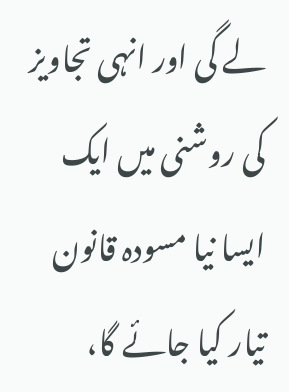لے گی اور انہی تجاویز کی روشنی میں ایک ایسا نیا مسودہ قانون تیار کیا جائے گا،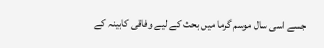جسے اسی سال موسم گرما میں بحث کے لیے وفاقی کابینہ کے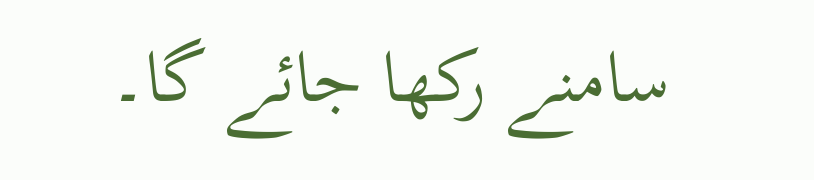سامنے رکھا جائے گا۔